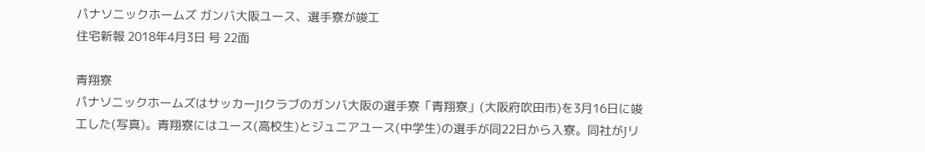パナソニックホームズ ガンバ大阪ユース、選手寮が竣工
住宅新報 2018年4月3日 号 22面

青翔寮
パナソニックホームズはサッカーJ1クラブのガンバ大阪の選手寮「青翔寮」(大阪府吹田市)を3月16日に竣工した(写真)。青翔寮にはユース(高校生)とジュニアユース(中学生)の選手が同22日から入寮。同社がJリ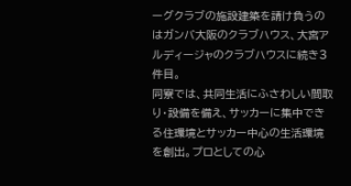ーグクラブの施設建築を請け負うのはガンバ大阪のクラブハウス、大宮アルディージャのクラブハウスに続き3件目。
同寮では、共同生活にふさわしい間取り・設備を備え、サッカーに集中できる住環境とサッカー中心の生活環境を創出。プロとしての心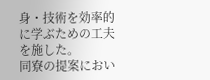身・技術を効率的に学ぶための工夫を施した。
同寮の提案におい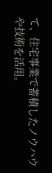て、住宅事業で蓄積したノウハウや技術を活用。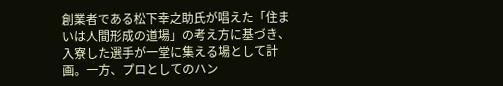創業者である松下幸之助氏が唱えた「住まいは人間形成の道場」の考え方に基づき、入寮した選手が一堂に集える場として計画。一方、プロとしてのハン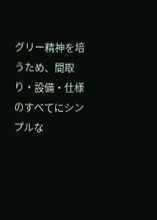グリー精神を培うため、間取り・設備・仕様のすべてにシンプルな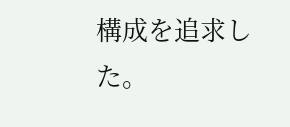構成を追求した。